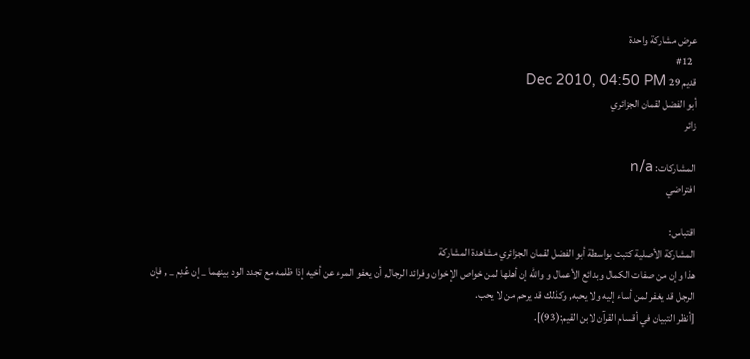عرض مشاركة واحدة
  #12
قديم 29 Dec 2010, 04:50 PM
أبو الفضل لقمان الجزائري
زائر

المشاركات: n/a
افتراضي

اقتباس:
المشاركة الأصلية كتبت بواسطة أبو الفضل لقمان الجزائري مشاهدة المشاركة
هذا وإن من صفات الكمال وبدائع الأعمال و والله إن أهلها لمن خواص الإخوان وفرائد الرجال, أن يعفو المرء عن أخيه إذا ظلمه مع تجدد الود بينهما _ إن عُدِم _ , فإن الرجل قد يغفر لمن أساء إليه ولا يحبه, وكذلك قد يرحم من لا يحب.
[أنظر التبيان في أقسام القرآن لابن القيم:(93)].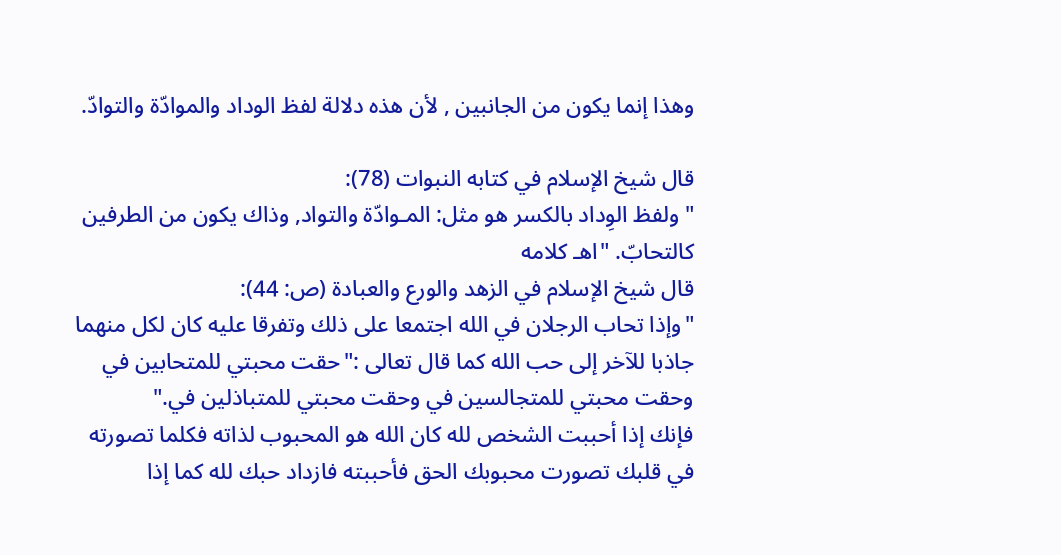وهذا إنما يكون من الجانبين , لأن هذه دلالة لفظ الوداد والموادّة والتوادّ.

قال شيخ الإسلام في كتابه النبوات (78):
" ولفظ الوِداد بالكسر هو مثل: المـوادّة والتواد, وذاك يكون من الطرفين كالتحابّ. "اهـ كلامه
قال شيخ الإسلام في الزهد والورع والعبادة (ص: 44):
"وإذا تحاب الرجلان في الله اجتمعا على ذلك وتفرقا عليه كان لكل منهما جاذبا للآخر إلى حب الله كما قال تعالى :"حقت محبتي للمتحابين في وحقت محبتي للمتجالسين في وحقت محبتي للمتباذلين في."
فإنك إذا أحببت الشخص لله كان الله هو المحبوب لذاته فكلما تصورته في قلبك تصورت محبوبك الحق فأحببته فازداد حبك لله كما إذا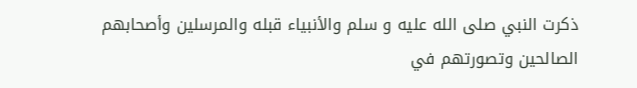ذكرت النبي صلى الله عليه و سلم والأنبياء قبله والمرسلين وأصحابهم الصالحين وتصورتهم في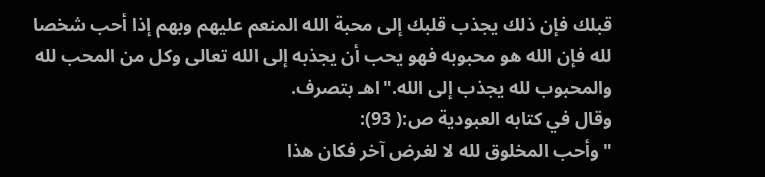قبلك فإن ذلك يجذب قلبك إلى محبة الله المنعم عليهم وبهم إذا أحب شخصا لله فإن الله هو محبوبه فهو يحب أن يجذبه إلى الله تعالى وكل من المحب لله والمحبوب لله يجذب إلى الله."اهـ بتصرف.
وقال في كتابه العبودية ص:( 93):
"وأحب المخلوق لله لا لغرض آخر فكان هذا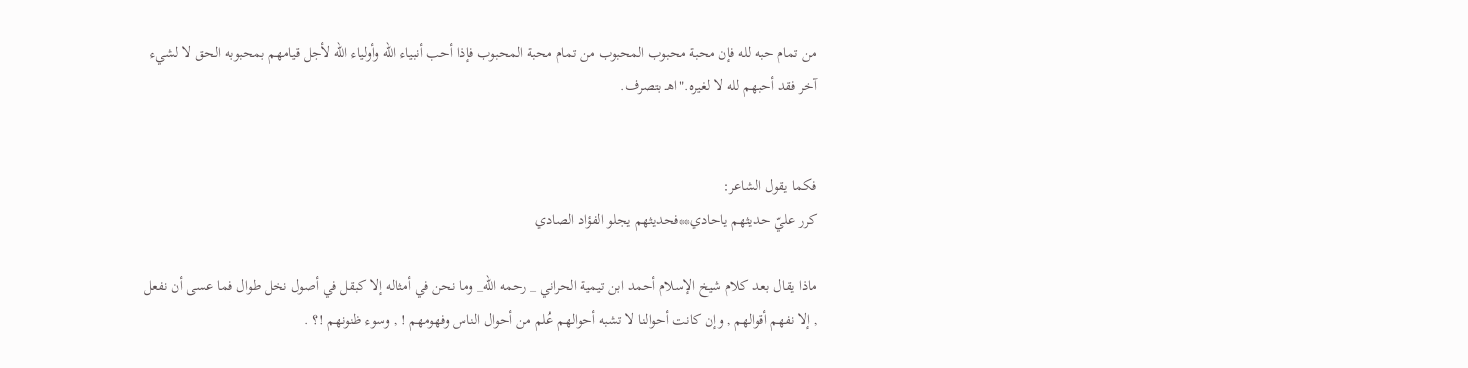من تمام حبه لله فإن محبة محبوب المحبوب من تمام محبة المحبوب فإذا أحب أنبياء الله وأولياء الله لأجل قيامهم بمحبوبه الحق لا لشيء آخر فقد أحبهم لله لا لغيره."اهـ بتصرف.


فكما يقول الشاعر:
كرر عليّ حديثهم ياحادي**فحديثهم يجلو الفؤاد الصادي

ماذا يقال بعد كلام شيخ الإسلام أحمد ابن تيمية الحراني _ رحمه الله_ وما نحن في أمثاله إلا كبقل في أصول نخل طوال فما عسى أن نفعل , إلا نفهم أقوالهم , وإن كانت أحوالنا لا تشبه أحوالهم عُلم من أحوال الناس وفهومهم ! , وسوء ظنونهم !؟ .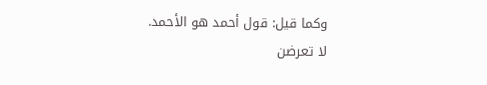وكما قيل: قول أحمد هو الأحمد.
لا تعرضن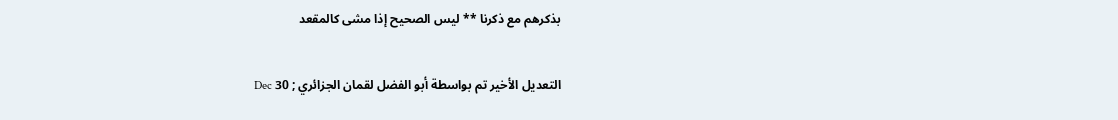بذكرهم مع ذكرنا ** ليس الصحيح إذا مشى كالمقعد


التعديل الأخير تم بواسطة أبو الفضل لقمان الجزائري ; 30 Dec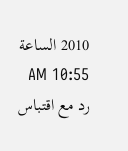2010 الساعة 10:55 AM
رد مع اقتباس